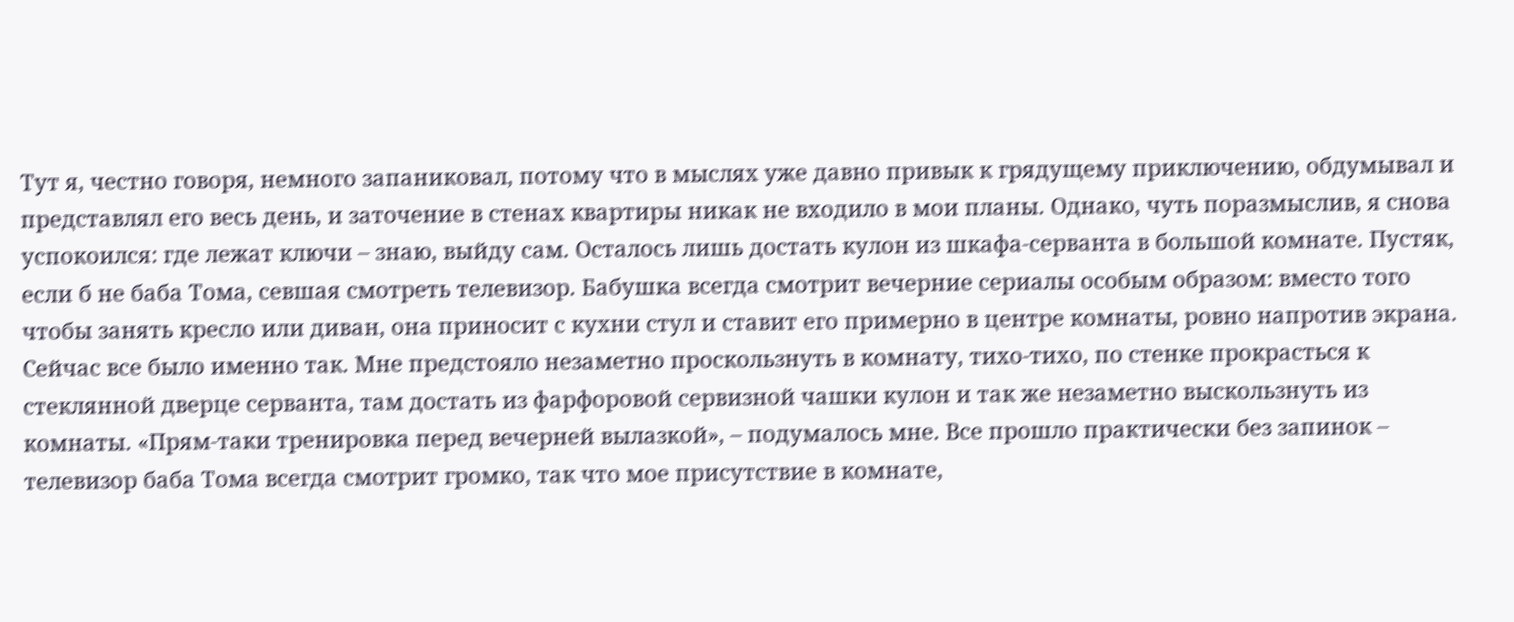Тут я, честно говоря, немного запаниковал, потому что в мыслях уже давно привык к грядущему приключению, обдумывал и представлял его весь день, и заточение в стенах квартиры никак не входило в мои планы. Однако, чуть поразмыслив, я снова успокоился: где лежат ключи – знаю, выйду сам. Осталось лишь достать кулон из шкафа-серванта в большой комнате. Пустяк, если б не баба Тома, севшая смотреть телевизор. Бабушка всегда смотрит вечерние сериалы особым образом: вместо того чтобы занять кресло или диван, она приносит с кухни стул и ставит его примерно в центре комнаты, ровно напротив экрана. Сейчас все было именно так. Мне предстояло незаметно проскользнуть в комнату, тихо-тихо, по стенке прокрасться к стеклянной дверце серванта, там достать из фарфоровой сервизной чашки кулон и так же незаметно выскользнуть из комнаты. «Прям-таки тренировка перед вечерней вылазкой», – подумалось мне. Все прошло практически без запинок – телевизор баба Тома всегда смотрит громко, так что мое присутствие в комнате,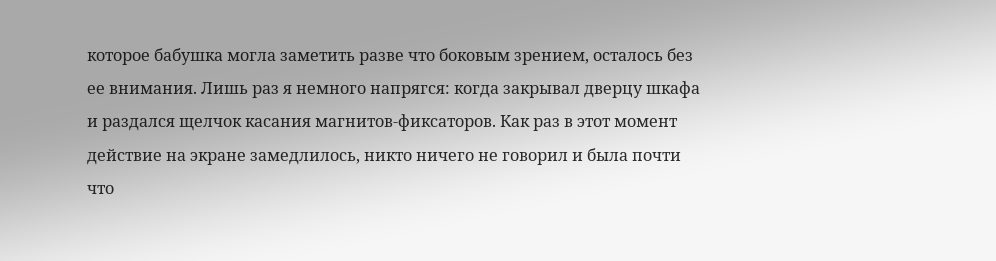которое бабушка могла заметить разве что боковым зрением, осталось без ее внимания. Лишь раз я немного напрягся: когда закрывал дверцу шкафа и раздался щелчок касания магнитов-фиксаторов. Как раз в этот момент действие на экране замедлилось, никто ничего не говорил и была почти что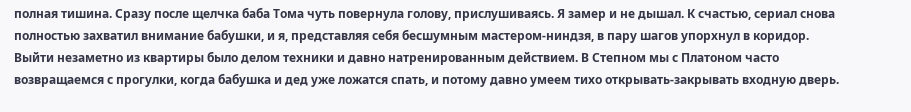полная тишина. Сразу после щелчка баба Тома чуть повернула голову, прислушиваясь. Я замер и не дышал. К счастью, сериал снова полностью захватил внимание бабушки, и я, представляя себя бесшумным мастером-ниндзя, в пару шагов упорхнул в коридор. Выйти незаметно из квартиры было делом техники и давно натренированным действием. В Степном мы с Платоном часто возвращаемся с прогулки, когда бабушка и дед уже ложатся спать, и потому давно умеем тихо открывать-закрывать входную дверь.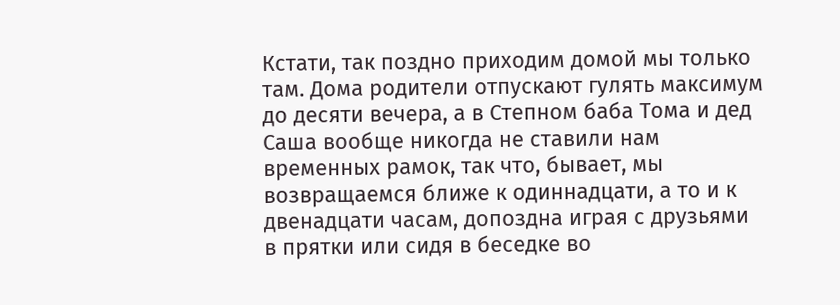Кстати, так поздно приходим домой мы только там. Дома родители отпускают гулять максимум до десяти вечера, а в Степном баба Тома и дед Саша вообще никогда не ставили нам временных рамок, так что, бывает, мы возвращаемся ближе к одиннадцати, а то и к двенадцати часам, допоздна играя с друзьями в прятки или сидя в беседке во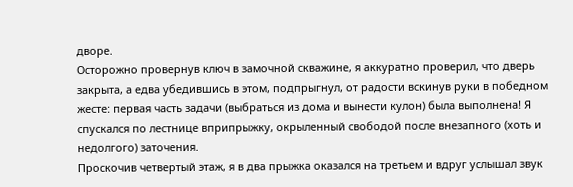дворе.
Осторожно провернув ключ в замочной скважине, я аккуратно проверил, что дверь закрыта, а едва убедившись в этом, подпрыгнул, от радости вскинув руки в победном жесте: первая часть задачи (выбраться из дома и вынести кулон) была выполнена! Я спускался по лестнице вприпрыжку, окрыленный свободой после внезапного (хоть и недолгого) заточения.
Проскочив четвертый этаж, я в два прыжка оказался на третьем и вдруг услышал звук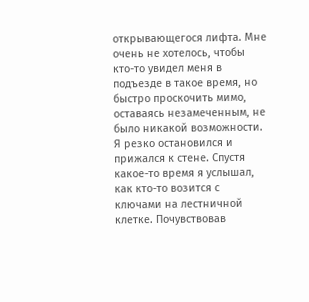открывающегося лифта. Мне очень не хотелось, чтобы кто-то увидел меня в подъезде в такое время, но быстро проскочить мимо, оставаясь незамеченным, не было никакой возможности. Я резко остановился и прижался к стене. Спустя какое-то время я услышал, как кто-то возится с ключами на лестничной клетке. Почувствовав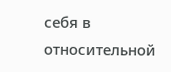себя в относительной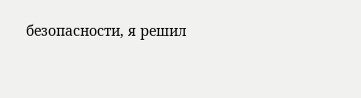безопасности, я решил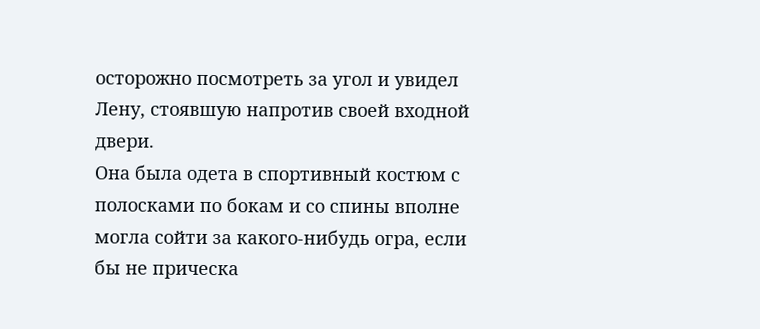осторожно посмотреть за угол и увидел Лену, стоявшую напротив своей входной двери.
Она была одета в спортивный костюм с полосками по бокам и со спины вполне могла сойти за какого-нибудь огра, если бы не прическа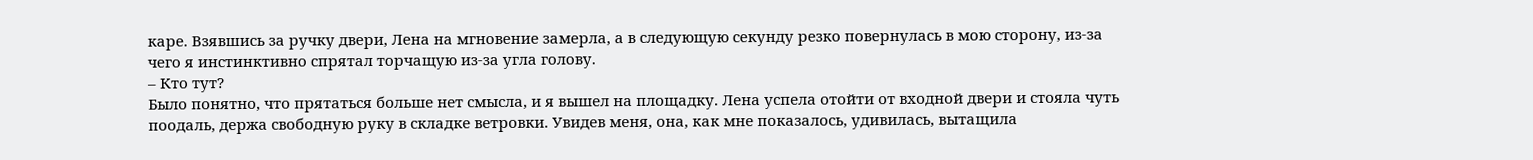каре. Взявшись за ручку двери, Лена на мгновение замерла, а в следующую секунду резко повернулась в мою сторону, из-за чего я инстинктивно спрятал торчащую из-за угла голову.
– Кто тут?
Было понятно, что прятаться больше нет смысла, и я вышел на площадку. Лена успела отойти от входной двери и стояла чуть поодаль, держа свободную руку в складке ветровки. Увидев меня, она, как мне показалось, удивилась, вытащила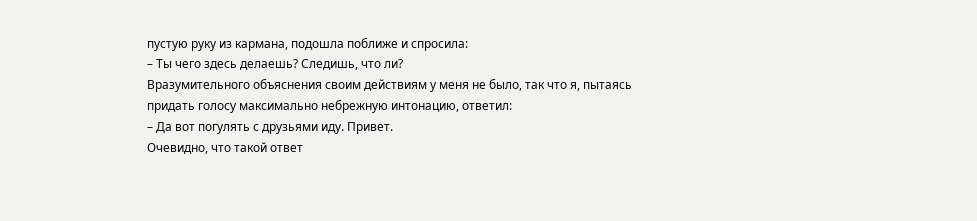пустую руку из кармана, подошла поближе и спросила:
– Ты чего здесь делаешь? Следишь, что ли?
Вразумительного объяснения своим действиям у меня не было, так что я, пытаясь придать голосу максимально небрежную интонацию, ответил:
– Да вот погулять с друзьями иду. Привет.
Очевидно, что такой ответ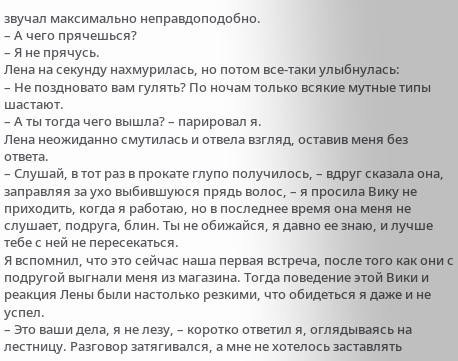звучал максимально неправдоподобно.
– А чего прячешься?
– Я не прячусь.
Лена на секунду нахмурилась, но потом все-таки улыбнулась:
– Не поздновато вам гулять? По ночам только всякие мутные типы шастают.
– А ты тогда чего вышла? – парировал я.
Лена неожиданно смутилась и отвела взгляд, оставив меня без ответа.
– Слушай, в тот раз в прокате глупо получилось, – вдруг сказала она, заправляя за ухо выбившуюся прядь волос, – я просила Вику не приходить, когда я работаю, но в последнее время она меня не слушает, подруга, блин. Ты не обижайся, я давно ее знаю, и лучше тебе с ней не пересекаться.
Я вспомнил, что это сейчас наша первая встреча, после того как они с подругой выгнали меня из магазина. Тогда поведение этой Вики и реакция Лены были настолько резкими, что обидеться я даже и не успел.
– Это ваши дела, я не лезу, – коротко ответил я, оглядываясь на лестницу. Разговор затягивался, а мне не хотелось заставлять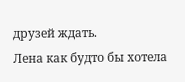друзей ждать.
Лена как будто бы хотела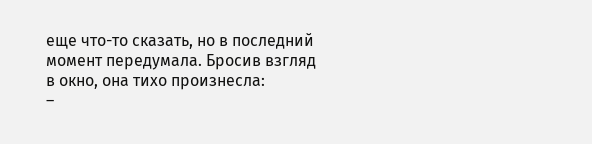еще что-то сказать, но в последний момент передумала. Бросив взгляд в окно, она тихо произнесла:
–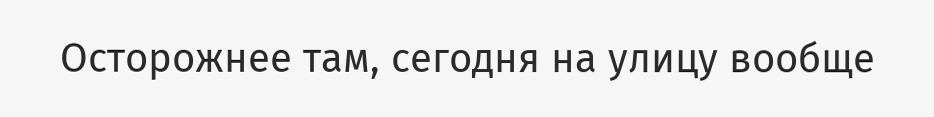Осторожнее там, сегодня на улицу вообще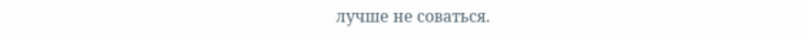лучше не соваться.